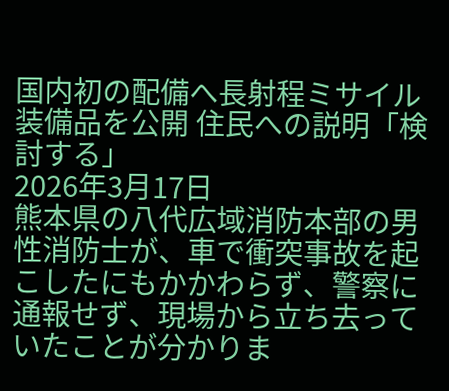国内初の配備へ長射程ミサイル装備品を公開 住民への説明「検討する」
2026年3月17日
熊本県の八代広域消防本部の男性消防士が、車で衝突事故を起こしたにもかかわらず、警察に通報せず、現場から立ち去っていたことが分かりま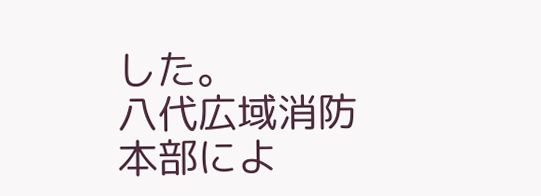した。
八代広域消防本部によ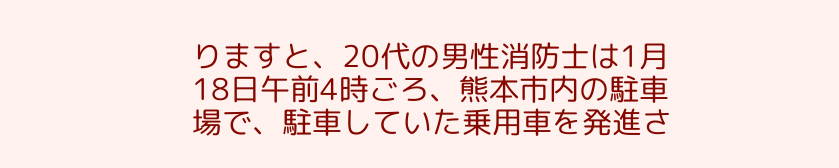りますと、20代の男性消防士は1月18日午前4時ごろ、熊本市内の駐車場で、駐車していた乗用車を発進さ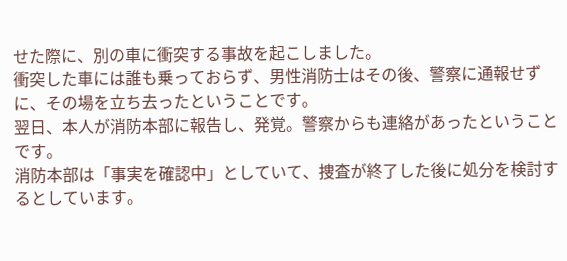せた際に、別の車に衝突する事故を起こしました。
衝突した車には誰も乗っておらず、男性消防士はその後、警察に通報せずに、その場を立ち去ったということです。
翌日、本人が消防本部に報告し、発覚。警察からも連絡があったということです。
消防本部は「事実を確認中」としていて、捜査が終了した後に処分を検討するとしています。